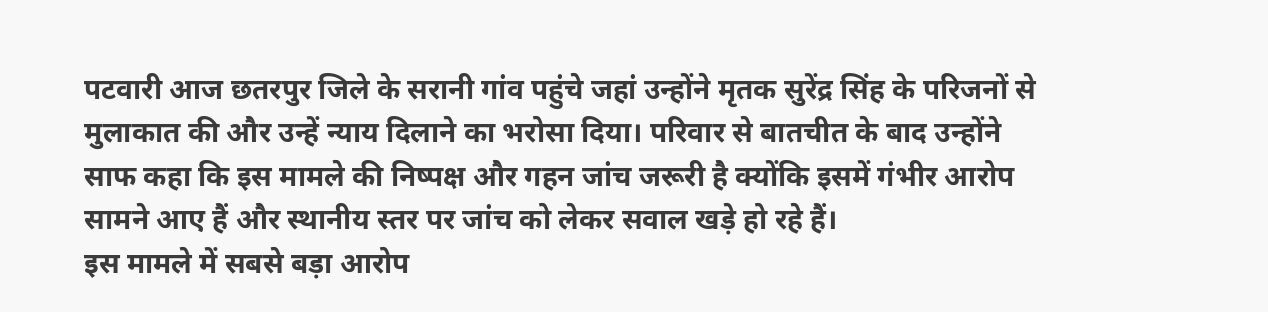पटवारी आज छतरपुर जिले के सरानी गांव पहुंचे जहां उन्होंने मृतक सुरेंद्र सिंह के परिजनों से मुलाकात की और उन्हें न्याय दिलाने का भरोसा दिया। परिवार से बातचीत के बाद उन्होंने साफ कहा कि इस मामले की निष्पक्ष और गहन जांच जरूरी है क्योंकि इसमें गंभीर आरोप सामने आए हैं और स्थानीय स्तर पर जांच को लेकर सवाल खड़े हो रहे हैं।
इस मामले में सबसे बड़ा आरोप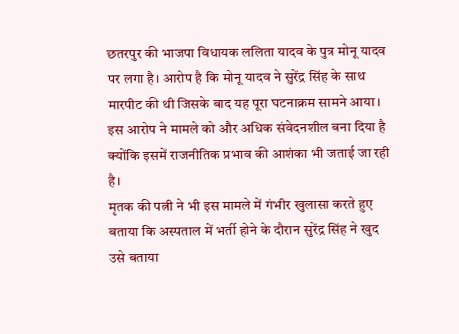छतरपुर की भाजपा विधायक ललिता यादव के पुत्र मोनू यादव पर लगा है। आरोप है कि मोनू यादव ने सुरेंद्र सिंह के साथ मारपीट की थी जिसके बाद यह पूरा घटनाक्रम सामने आया। इस आरोप ने मामले को और अधिक संवेदनशील बना दिया है क्योंकि इसमें राजनीतिक प्रभाव की आशंका भी जताई जा रही है।
मृतक की पत्नी ने भी इस मामले में गंभीर खुलासा करते हुए बताया कि अस्पताल में भर्ती होने के दौरान सुरेंद्र सिंह ने खुद उसे बताया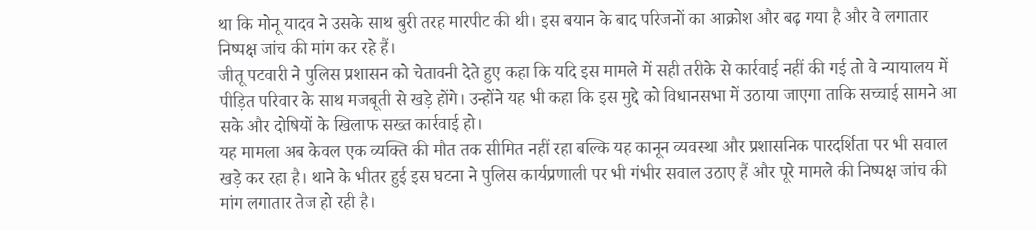था कि मोनू यादव ने उसके साथ बुरी तरह मारपीट की थी। इस बयान के बाद परिजनों का आक्रोश और बढ़ गया है और वे लगातार निष्पक्ष जांच की मांग कर रहे हैं।
जीतू पटवारी ने पुलिस प्रशासन को चेतावनी देते हुए कहा कि यदि इस मामले में सही तरीके से कार्रवाई नहीं की गई तो वे न्यायालय में पीड़ित परिवार के साथ मजबूती से खड़े होंगे। उन्होंने यह भी कहा कि इस मुद्दे को विधानसभा में उठाया जाएगा ताकि सच्चाई सामने आ सके और दोषियों के खिलाफ सख्त कार्रवाई हो।
यह मामला अब केवल एक व्यक्ति की मौत तक सीमित नहीं रहा बल्कि यह कानून व्यवस्था और प्रशासनिक पारदर्शिता पर भी सवाल खड़े कर रहा है। थाने के भीतर हुई इस घटना ने पुलिस कार्यप्रणाली पर भी गंभीर सवाल उठाए हैं और पूरे मामले की निष्पक्ष जांच की मांग लगातार तेज हो रही है।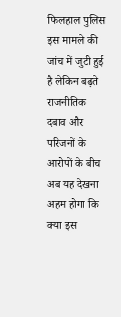फिलहाल पुलिस इस मामले की जांच में जुटी हुई है लेकिन बढ़ते राजनीतिक दबाव और परिजनों के आरोपों के बीच अब यह देखना अहम होगा कि क्या इस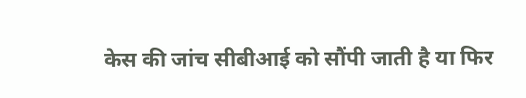केस की जांच सीबीआई को सौंपी जाती है या फिर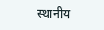स्थानीय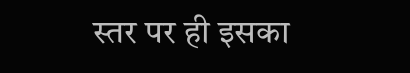स्तर पर ही इसका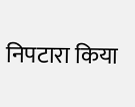निपटारा किया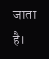जाता है।